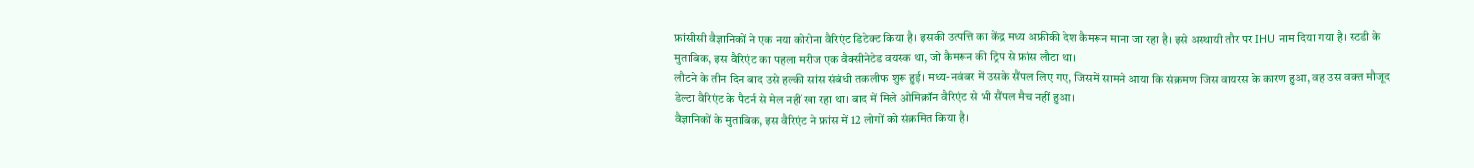फ्रांसीसी वैज्ञानिकों ने एक नया कोरोना वैरिएंट डिटेक्ट किया है। इसकी उत्पत्ति का केंद्र मध्य अफ्रीकी देश कैमरून माना जा रहा है। इसे अस्थायी तौर पर IHU नाम दिया गया है। स्टडी के मुताबिक, इस वैरिएंट का पहला मरीज एक वैक्सीनेटेड वयस्क था, जो कैमरून की ट्रिप से फ्रांस लौटा था।
लौटने के तीन दिन बाद उसे हल्की सांस संबंधी तकलीफ शुरू हुई। मध्य-नवंबर में उसके सैंपल लिए गए, जिसमें सामने आया कि संक्रमण जिस वायरस के कारण हुआ, वह उस वक्त मौजूद डेल्टा वैरिएंट के पैटर्न से मेल नहीं खा रहा था। बाद में मिले ओमिक्रॉन वैरिएंट से भी सैंपल मैच नहीं हुआ।
वैज्ञानिकों के मुताबिक, इस वैरिएंट ने फ्रांस में 12 लोगों को संक्रमित किया है।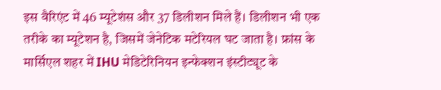इस वैरिएंट में 46 म्यूटेशंस और 37 डिलीशन मिले हैं। डिलीशन भी एक तरीके का म्यूटेशन है, जिसमें जेनेटिक मटेरियल घट जाता है। फ्रांस के मार्सिएल शहर में IHU मेडिटेरिनियन इन्फेक्शन इंस्टीट्यूट के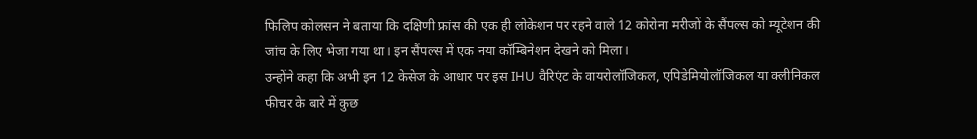फिलिप कोलसन ने बताया कि दक्षिणी फ्रांस की एक ही लोकेशन पर रहने वाले 12 कोरोना मरीजों के सैंपल्स को म्यूटेशन की जांच के लिए भेजा गया था। इन सैंपल्स में एक नया कॉम्बिनेशन देखने को मिला।
उन्होंने कहा कि अभी इन 12 केसेज के आधार पर इस IHU वैरिएंट के वायरोलॉजिकल, एपिडेमियोलॉजिकल या क्लीनिकल फीचर के बारे में कुछ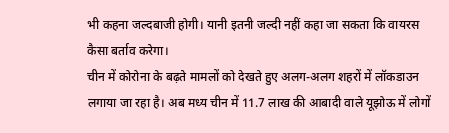भी कहना जल्दबाजी होगी। यानी इतनी जल्दी नहीं कहा जा सकता कि वायरस कैसा बर्ताव करेगा।
चीन में कोरोना के बढ़ते मामलों को देखते हुए अलग-अलग शहरों में लॉकडाउन लगाया जा रहा है। अब मध्य चीन में 11.7 लाख की आबादी वाले यूझोऊ में लोगों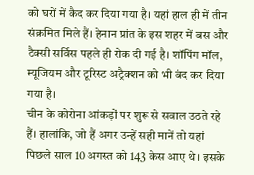को घरों में कैद कर दिया गया है। यहां हाल ही में तीन संक्रमित मिले हैं। हेनान प्रांत के इस शहर में बस और टैक्सी सर्विस पहले ही रोक दी गई है। शॉपिंग मॉल, म्यूजियम और टूरिस्ट अट्रैक्शन को भी बंद कर दिया गया है।
चीन के कोरोना आंकड़ों पर शुरू से सवाल उठते रहे हैं। हालांकि, जो हैं अगर उन्हें सही मानें तो यहां पिछले साल 10 अगस्त को 143 केस आए थे। इसके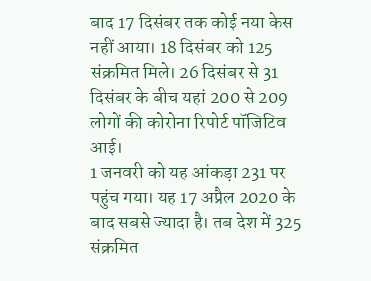बाद 17 दिसंबर तक कोई नया केस नहीं आया। 18 दिसंबर को 125 संक्रमित मिले। 26 दिसंबर से 31 दिसंबर के बीच यहां 200 से 209 लोगों की कोरोना रिपोर्ट पॉजिटिव आई।
1 जनवरी को यह आंकड़ा 231 पर पहुंच गया। यह 17 अप्रैल 2020 के बाद सबसे ज्यादा है। तब देश में 325 संक्रमित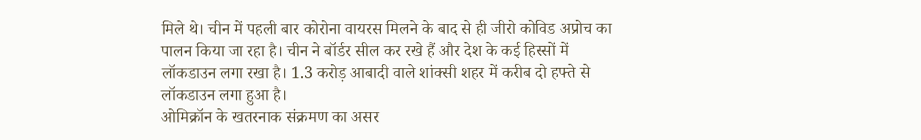मिले थे। चीन में पहली बार कोरोना वायरस मिलने के बाद से ही जीरो कोविड अप्रोच का पालन किया जा रहा है। चीन ने बॉर्डर सील कर रखे हैं और देश के कई हिस्सों में लॉकडाउन लगा रखा है। 1.3 करोड़ आबादी वाले शांक्सी शहर में करीब दो हफ्ते से लॉकडाउन लगा हुआ है।
ओमिक्रॉन के खतरनाक संक्रमण का असर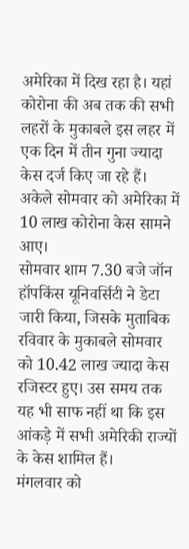अमेरिका में दिख रहा है। यहां कोरोना की अब तक की सभी लहरों के मुकाबले इस लहर में एक दिन में तीन गुना ज्यादा केस दर्ज किए जा रहे हैं। अकेले सोमवार को अमेरिका में 10 लाख कोरोना केस सामने आए।
सोमवार शाम 7.30 बजे जॉन हॉपकिंस यूनिवर्सिटी ने डेटा जारी किया, जिसके मुताबिक रविवार के मुकाबले सोमवार को 10.42 लाख ज्यादा केस रजिस्टर हुए। उस समय तक यह भी साफ नहीं था कि इस आंकड़े में सभी अमेरिकी राज्यों के केस शामिल हैं।
मंगलवार को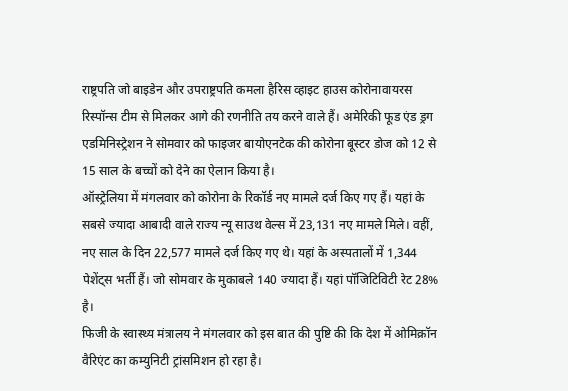राष्ट्रपति जो बाइडेन और उपराष्ट्रपति कमला हैरिस व्हाइट हाउस कोरोनावायरस रिस्पॉन्स टीम से मिलकर आगे की रणनीति तय करने वाले हैं। अमेरिकी फूड एंड ड्रग एडमिनिस्ट्रेशन ने सोमवार को फाइजर बायोएनटेक की कोरोना बूस्टर डोज को 12 से 15 साल के बच्चों को देने का ऐलान किया है।
ऑस्ट्रेलिया में मंगलवार को कोरोना के रिकॉर्ड नए मामले दर्ज किए गए हैं। यहां के सबसे ज्यादा आबादी वाले राज्य न्यू साउथ वेल्स में 23,131 नए मामले मिले। वहीं, नए साल के दिन 22,577 मामले दर्ज किए गए थे। यहां के अस्पतालों में 1,344 पेशेंट्स भर्ती हैं। जो सोमवार के मुकाबले 140 ज्यादा हैं। यहां पॉजिटिविटी रेट 28% है।
फिजी के स्वास्थ्य मंत्रालय ने मंगलवार को इस बात की पुष्टि की कि देश में ओमिक्रॉन वैरिएंट का कम्युनिटी ट्रांसमिशन हो रहा है।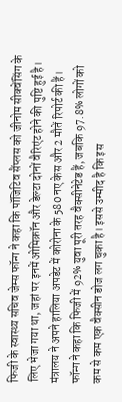फिजी के स्वास्थ्य सचिव जेम्स फॉन्ग ने कहा कि पॉजिटिव सैंप्लस को जीनोम सीक्वेंसिंग के लिए भेजा गया था, जहां पर इनमें ओमिक्रॉन और डेल्टा दोनों वैरिएंट होने की पुष्टि हुई है।
मंत्रालय ने अपने हालिया अपडेट में कोरोना के 580 नए केस और 2 मौतें रिपोर्ट की हैं। फॉन्ग ने कहा कि फिजी में 92% युवा पूरी तरह वैक्सीनेटेड हैं, जबकि 97.8% लोगों को कम से कम एक वैक्सीन डोज लग चुका है। इससे उम्मीद है कि इस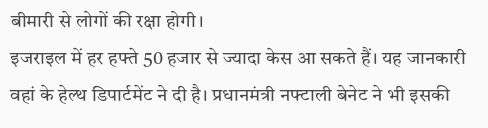बीमारी से लोगों की रक्षा होगी।
इजराइल में हर हफ्ते 50 हजार से ज्यादा केस आ सकते हैं। यह जानकारी वहां के हेल्थ डिपार्टमेंट ने दी है। प्रधानमंत्री नफ्टाली बेनेट ने भी इसकी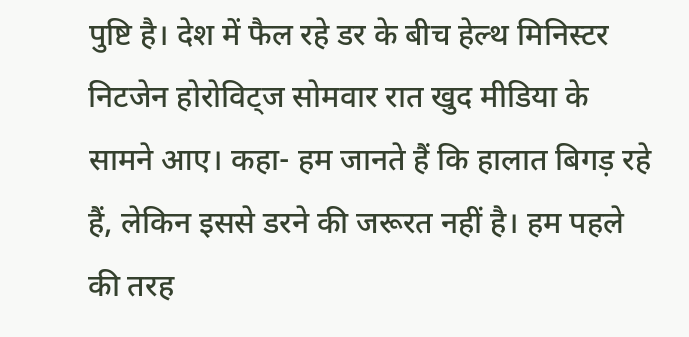पुष्टि है। देश में फैल रहे डर के बीच हेल्थ मिनिस्टर निटजेन होरोविट्ज सोमवार रात खुद मीडिया के सामने आए। कहा- हम जानते हैं कि हालात बिगड़ रहे हैं, लेकिन इससे डरने की जरूरत नहीं है। हम पहले की तरह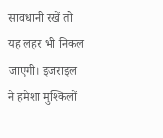सावधानी रखें तो यह लहर भी निकल जाएगी। इजराइल ने हमेशा मुश्किलों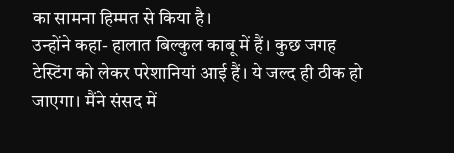का सामना हिम्मत से किया है।
उन्होंने कहा- हालात बिल्कुल काबू में हैं। कुछ जगह टेस्टिंग को लेकर परेशानियां आई हैं। ये जल्द ही ठीक हो जाएगा। मैंने संसद में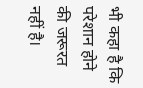भी कहा है कि परेशान होने की जरूरत नहीं है।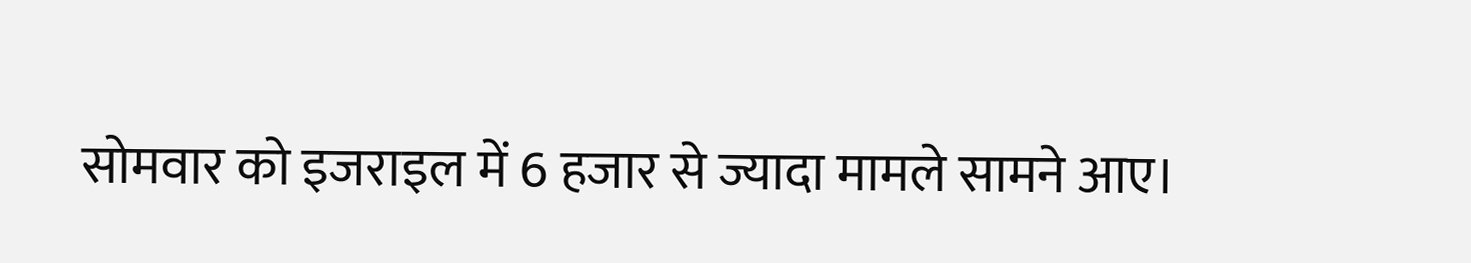सोमवार को इजराइल में 6 हजार से ज्यादा मामले सामने आए।